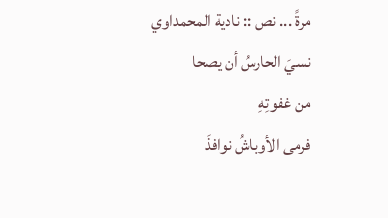مرةً ... نص :: نادية المحمداوي
نسيَ الحارسُ أن يصحا
من غفوتِهِ
فرمى الأوباشُ نوافذَ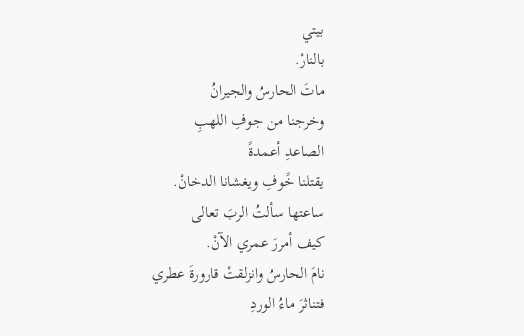بيتي
بالنارْ.
ماتَ الحارسُ والجيرانُ
وخرجنا من جوفِ اللهبِ
الصاعدِ أعمدةً
يقتلنا خًوفِ ويغشانا الدخانْ.
ساعتها سألتُ الربَ تعالى
كيف أمررَ عمري الآنْ.
نامَ الحارسُ وانزلقتْ قارورةَ عطري
فتناثرَ ماءُ الوردِ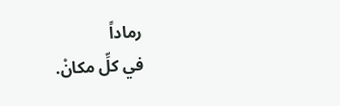رماداً
في كلِّ مكانْ.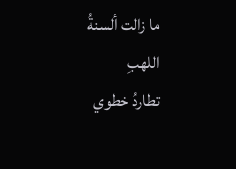ما زالت ألسنةُ اللهبِ
تطاردُ خطوي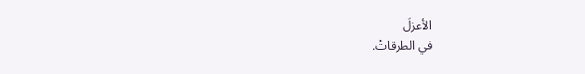الأعزلَ
في الطرقاتْ.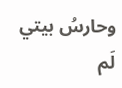وحارسُ بيتي لَم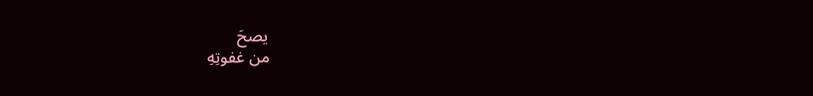يصحَ
من غفوتِهِ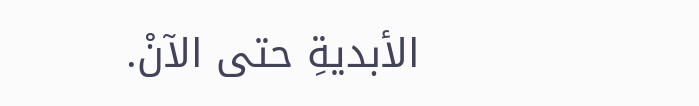الأبديةِ حتى الآنْ.